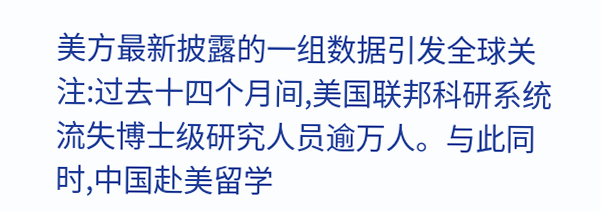美方最新披露的一组数据引发全球关注:过去十四个月间,美国联邦科研系统流失博士级研究人员逾万人。与此同时,中国赴美留学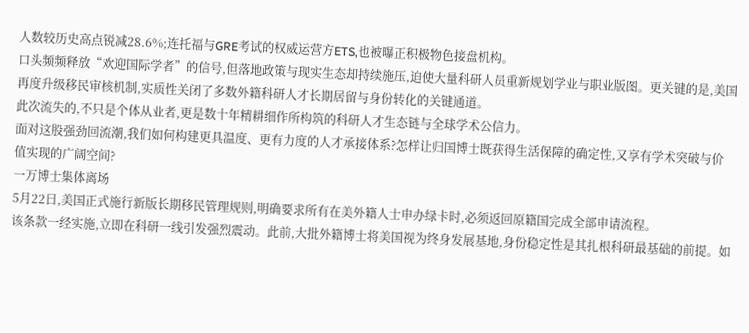人数较历史高点锐减28.6%;连托福与GRE考试的权威运营方ETS,也被曝正积极物色接盘机构。
口头频频释放“欢迎国际学者”的信号,但落地政策与现实生态却持续施压,迫使大量科研人员重新规划学业与职业版图。更关键的是,美国再度升级移民审核机制,实质性关闭了多数外籍科研人才长期居留与身份转化的关键通道。
此次流失的,不只是个体从业者,更是数十年精耕细作所构筑的科研人才生态链与全球学术公信力。
面对这股强劲回流潮,我们如何构建更具温度、更有力度的人才承接体系?怎样让归国博士既获得生活保障的确定性,又享有学术突破与价值实现的广阔空间?
一万博士集体离场
5月22日,美国正式施行新版长期移民管理规则,明确要求所有在美外籍人士申办绿卡时,必须返回原籍国完成全部申请流程。
该条款一经实施,立即在科研一线引发强烈震动。此前,大批外籍博士将美国视为终身发展基地,身份稳定性是其扎根科研最基础的前提。如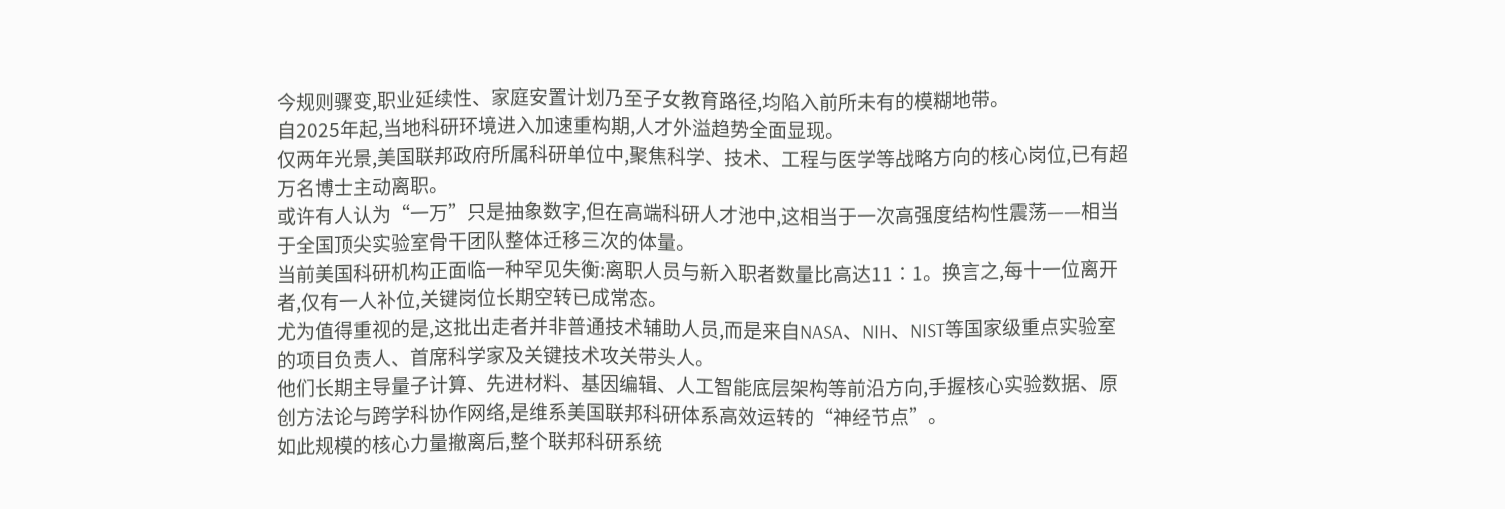今规则骤变,职业延续性、家庭安置计划乃至子女教育路径,均陷入前所未有的模糊地带。
自2025年起,当地科研环境进入加速重构期,人才外溢趋势全面显现。
仅两年光景,美国联邦政府所属科研单位中,聚焦科学、技术、工程与医学等战略方向的核心岗位,已有超万名博士主动离职。
或许有人认为“一万”只是抽象数字,但在高端科研人才池中,这相当于一次高强度结构性震荡——相当于全国顶尖实验室骨干团队整体迁移三次的体量。
当前美国科研机构正面临一种罕见失衡:离职人员与新入职者数量比高达11∶1。换言之,每十一位离开者,仅有一人补位,关键岗位长期空转已成常态。
尤为值得重视的是,这批出走者并非普通技术辅助人员,而是来自NASA、NIH、NIST等国家级重点实验室的项目负责人、首席科学家及关键技术攻关带头人。
他们长期主导量子计算、先进材料、基因编辑、人工智能底层架构等前沿方向,手握核心实验数据、原创方法论与跨学科协作网络,是维系美国联邦科研体系高效运转的“神经节点”。
如此规模的核心力量撤离后,整个联邦科研系统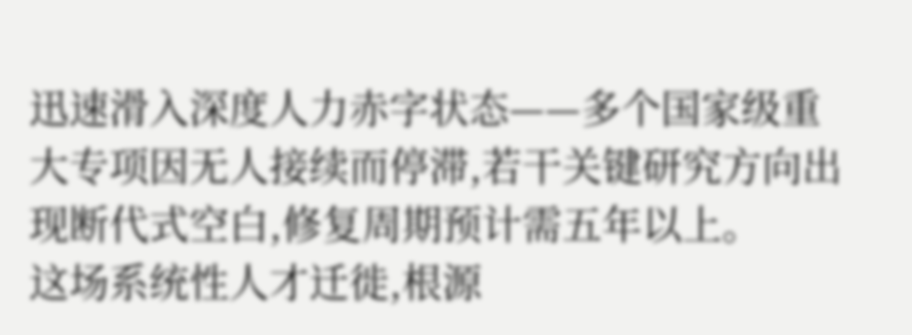迅速滑入深度人力赤字状态——多个国家级重大专项因无人接续而停滞,若干关键研究方向出现断代式空白,修复周期预计需五年以上。
这场系统性人才迁徙,根源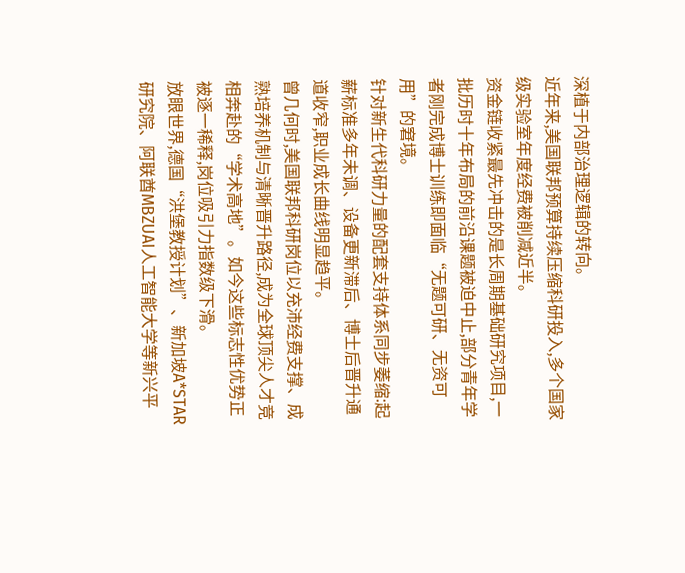深植于内部治理逻辑的转向。
近年来,美国联邦预算持续压缩科研投入,多个国家级实验室年度经费被削减近半。
资金链收紧最先冲击的是长周期基础研究项目,一批历时十年布局的前沿课题被迫中止,部分青年学者刚完成博士训练即面临“无题可研、无资可用”的窘境。
针对新生代科研力量的配套支持体系同步萎缩:起薪标准多年未调、设备更新滞后、博士后晋升通道收窄,职业成长曲线明显趋平。
曾几何时,美国联邦科研岗位以充沛经费支撑、成熟培养机制与清晰晋升路径,成为全球顶尖人才竞相奔赴的“学术高地”。如今这些标志性优势正被逐一稀释,岗位吸引力指数级下滑。
放眼世界,德国“洪堡教授计划”、新加坡A*STAR研究院、阿联酋MBZUAI人工智能大学等新兴平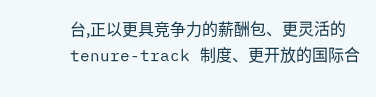台,正以更具竞争力的薪酬包、更灵活的 tenure-track 制度、更开放的国际合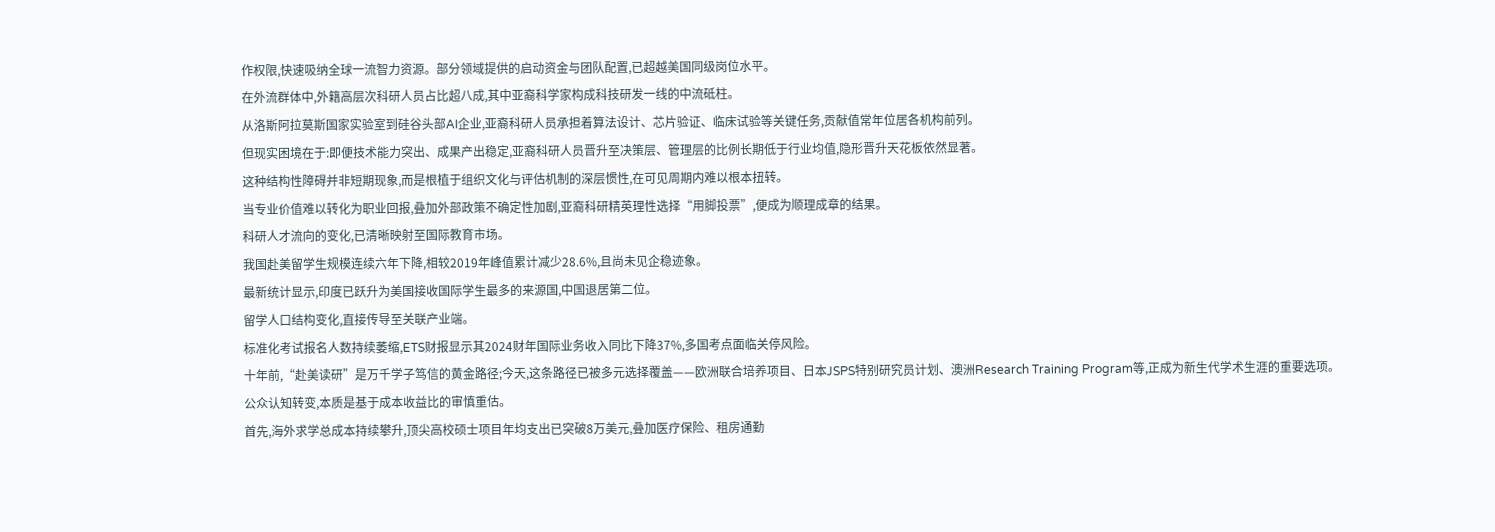作权限,快速吸纳全球一流智力资源。部分领域提供的启动资金与团队配置,已超越美国同级岗位水平。
在外流群体中,外籍高层次科研人员占比超八成,其中亚裔科学家构成科技研发一线的中流砥柱。
从洛斯阿拉莫斯国家实验室到硅谷头部AI企业,亚裔科研人员承担着算法设计、芯片验证、临床试验等关键任务,贡献值常年位居各机构前列。
但现实困境在于:即便技术能力突出、成果产出稳定,亚裔科研人员晋升至决策层、管理层的比例长期低于行业均值,隐形晋升天花板依然显著。
这种结构性障碍并非短期现象,而是根植于组织文化与评估机制的深层惯性,在可见周期内难以根本扭转。
当专业价值难以转化为职业回报,叠加外部政策不确定性加剧,亚裔科研精英理性选择“用脚投票”,便成为顺理成章的结果。
科研人才流向的变化,已清晰映射至国际教育市场。
我国赴美留学生规模连续六年下降,相较2019年峰值累计减少28.6%,且尚未见企稳迹象。
最新统计显示,印度已跃升为美国接收国际学生最多的来源国,中国退居第二位。
留学人口结构变化,直接传导至关联产业端。
标准化考试报名人数持续萎缩,ETS财报显示其2024财年国际业务收入同比下降37%,多国考点面临关停风险。
十年前,“赴美读研”是万千学子笃信的黄金路径;今天,这条路径已被多元选择覆盖——欧洲联合培养项目、日本JSPS特别研究员计划、澳洲Research Training Program等,正成为新生代学术生涯的重要选项。
公众认知转变,本质是基于成本收益比的审慎重估。
首先,海外求学总成本持续攀升,顶尖高校硕士项目年均支出已突破8万美元,叠加医疗保险、租房通勤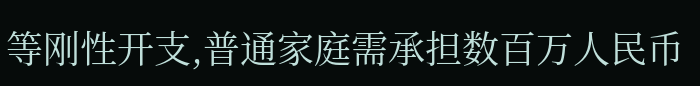等刚性开支,普通家庭需承担数百万人民币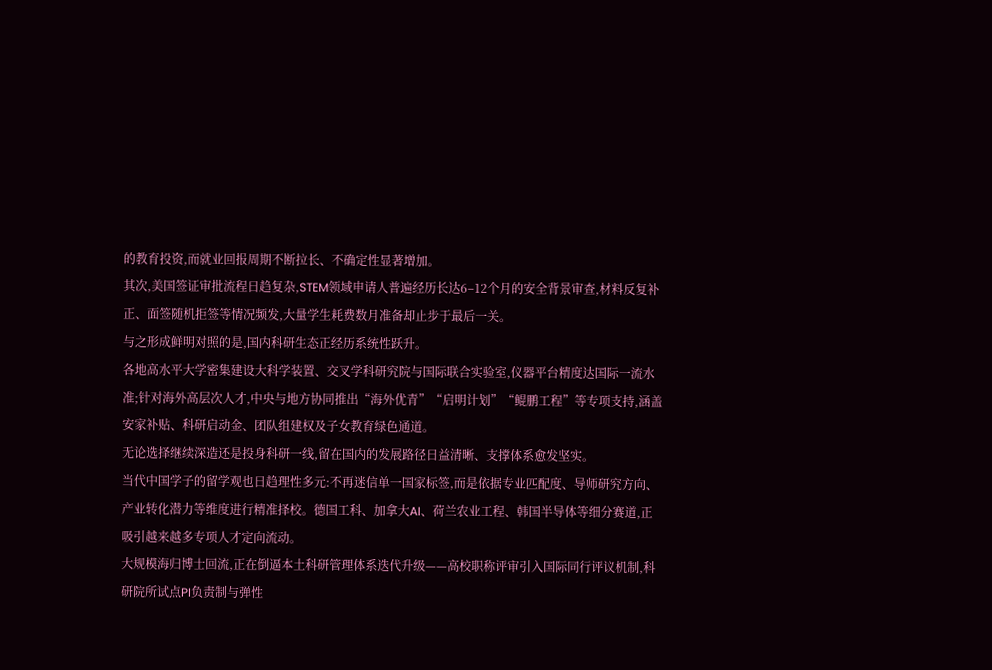的教育投资,而就业回报周期不断拉长、不确定性显著增加。
其次,美国签证审批流程日趋复杂,STEM领域申请人普遍经历长达6–12个月的安全背景审查,材料反复补正、面签随机拒签等情况频发,大量学生耗费数月准备却止步于最后一关。
与之形成鲜明对照的是,国内科研生态正经历系统性跃升。
各地高水平大学密集建设大科学装置、交叉学科研究院与国际联合实验室,仪器平台精度达国际一流水准;针对海外高层次人才,中央与地方协同推出“海外优青”“启明计划”“鲲鹏工程”等专项支持,涵盖安家补贴、科研启动金、团队组建权及子女教育绿色通道。
无论选择继续深造还是投身科研一线,留在国内的发展路径日益清晰、支撑体系愈发坚实。
当代中国学子的留学观也日趋理性多元:不再迷信单一国家标签,而是依据专业匹配度、导师研究方向、产业转化潜力等维度进行精准择校。德国工科、加拿大AI、荷兰农业工程、韩国半导体等细分赛道,正吸引越来越多专项人才定向流动。
大规模海归博士回流,正在倒逼本土科研管理体系迭代升级——高校职称评审引入国际同行评议机制,科研院所试点PI负责制与弹性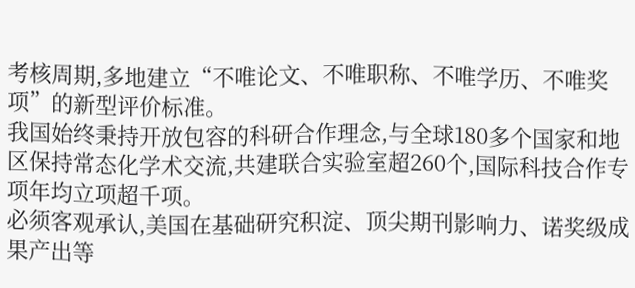考核周期,多地建立“不唯论文、不唯职称、不唯学历、不唯奖项”的新型评价标准。
我国始终秉持开放包容的科研合作理念,与全球180多个国家和地区保持常态化学术交流,共建联合实验室超260个,国际科技合作专项年均立项超千项。
必须客观承认,美国在基础研究积淀、顶尖期刊影响力、诺奖级成果产出等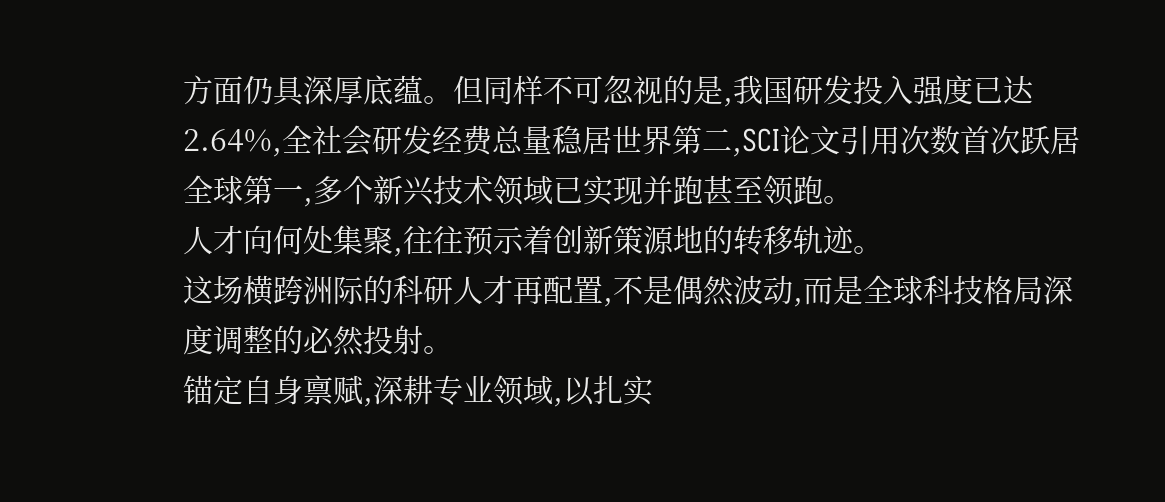方面仍具深厚底蕴。但同样不可忽视的是,我国研发投入强度已达2.64%,全社会研发经费总量稳居世界第二,SCI论文引用次数首次跃居全球第一,多个新兴技术领域已实现并跑甚至领跑。
人才向何处集聚,往往预示着创新策源地的转移轨迹。
这场横跨洲际的科研人才再配置,不是偶然波动,而是全球科技格局深度调整的必然投射。
锚定自身禀赋,深耕专业领域,以扎实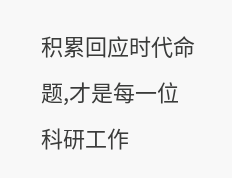积累回应时代命题,才是每一位科研工作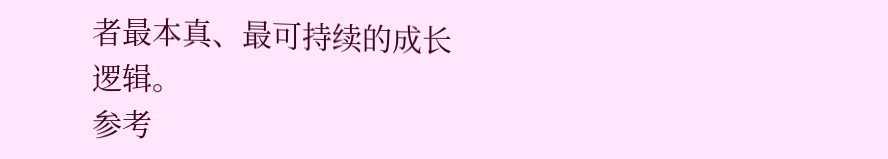者最本真、最可持续的成长逻辑。
参考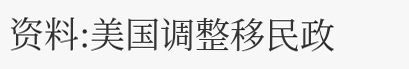资料:美国调整移民政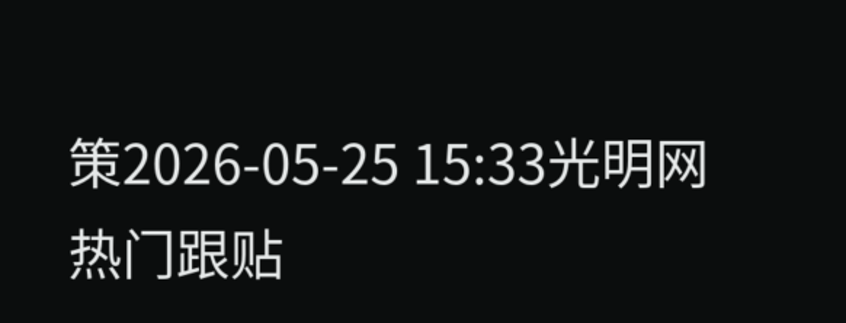策2026-05-25 15:33光明网
热门跟贴